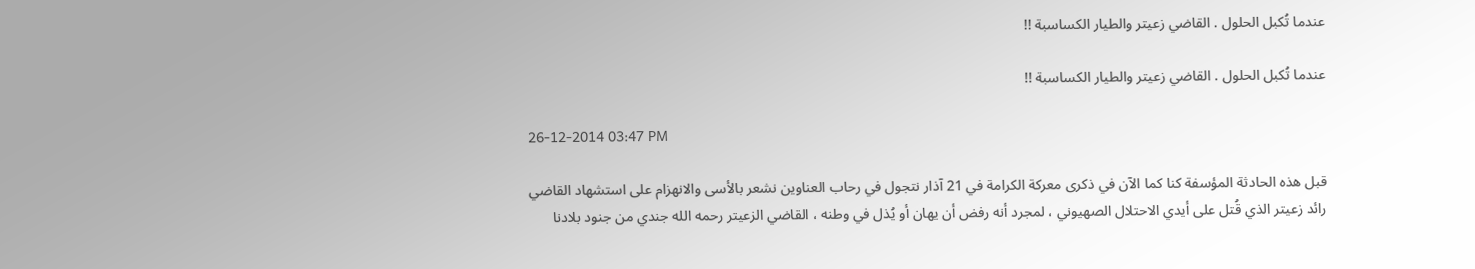عندما تُكبل الحلول . القاضي زعيتر والطيار الكساسبة !!

عندما تُكبل الحلول . القاضي زعيتر والطيار الكساسبة !!

26-12-2014 03:47 PM

قبل هذه الحادثة المؤسفة كنا كما الآن في ذكرى معركة الكرامة في 21 آذار نتجول في رحاب العناوين نشعر بالأسى والانهزام على استشهاد القاضي رائد زعيتر الذي قُتل على أيدي الاحتلال الصهيوني ، لمجرد أنه رفض أن يهان أو يُذل في وطنه ، القاضي الزعيتر رحمه الله جندي من جنود بلادنا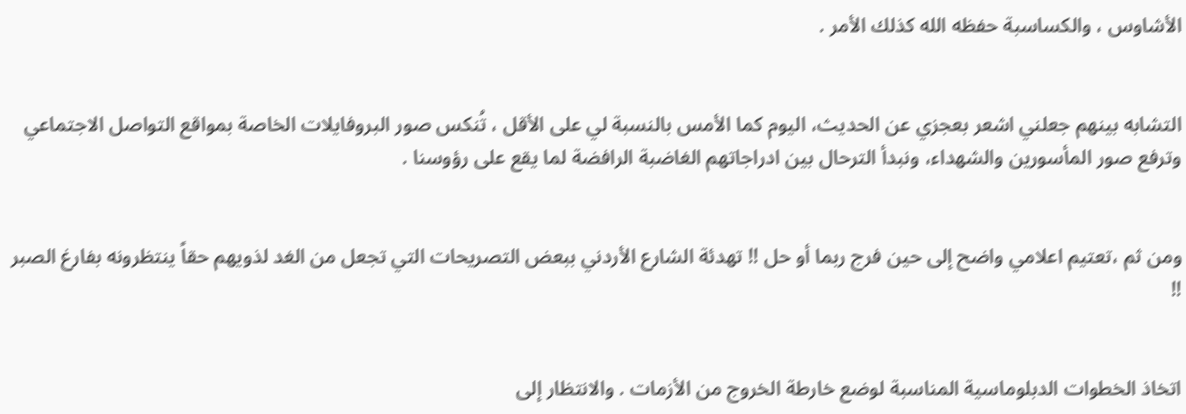الأشاوس ، والكساسبة حفظه الله كذلك الأمر .


التشابه بينهم جعلني اشعر بعجزي عن الحديث، اليوم كما الأمس بالنسبة لي على الأقل ، تُنكس صور البروفايلات الخاصة بمواقع التواصل الاجتماعي وترفع صور المأسورين والشهداء، ونبدأ الترحال بين ادراجاتهم الغاضبة الرافضة لما يقع على رؤوسنا .


ومن ثم ،تعتيم اعلامي واضح إلى حين فرج ربما أو حل !! تهدئة الشارع الأردني ببعض التصريحات التي تجعل من الغد لذويهم حقاً ينتظرونه بفارغ الصبر !!


اتخاذ الخطوات الدبلوماسية المناسبة لوضع خارطة الخروج من الأزمات . والانتظار إلى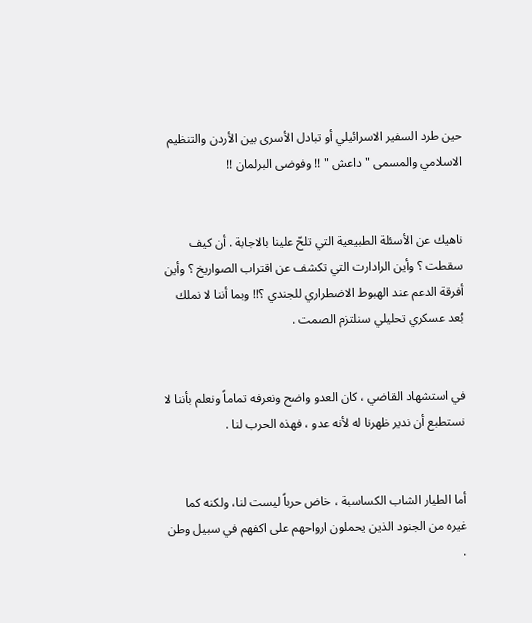حين طرد السفير الاسرائيلي أو تبادل الأسرى بين الأردن والتنظيم الاسلامي والمسمى " داعش " !! وفوضى البرلمان !!


ناهيك عن الأسئلة الطبيعية التي تلحّ علينا بالاجابة . أن كيف سقطت ؟ وأين الرادارت التي تكشف عن اقتراب الصواريخ ؟ وأين أفرقة الدعم عند الهبوط الاضطراري للجندي ؟!! وبما أننا لا نملك بُعد عسكري تحليلي سنلتزم الصمت .


في استشهاد القاضي ، كان العدو واضح ونعرفه تماماً ونعلم بأننا لا نستطبع أن ندير ظهرنا له لأنه عدو ، فهذه الحرب لنا .


أما الطيار الشاب الكساسبة ، خاض حرباً ليست لنا، ولكنه كما غيره من الجنود الذين يحملون ارواحهم على اكفهم في سبيل وطن .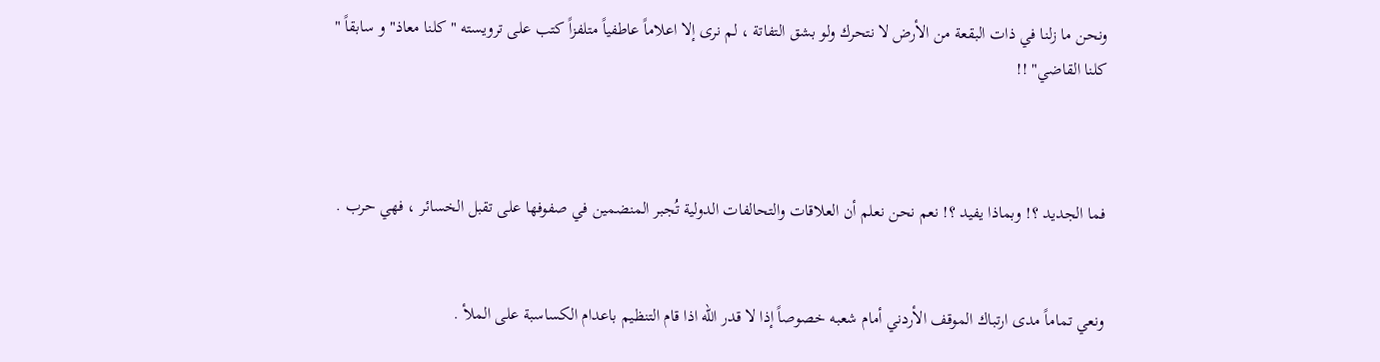ونحن ما زلنا في ذات البقعة من الأرض لا نتحرك ولو بشق التفاتة ، لم نرى إلا اعلاماً عاطفياً متلفزاً كتب على ترويسته " كلنا معاذ" و سابقاً " كلنا القاضي" !!



فما الجديد ؟! وبماذا يفيد ؟! نعم نحن نعلم أن العلاقات والتحالفات الدولية تُجبر المنضمين في صفوفها على تقبل الخسائر ، فهي حرب .


ونعي تماماً مدى ارتباك الموقف الأردني أمام شعبه خصوصاً إذا لا قدر الله اذا قام التنظيم باعدام الكساسبة على الملأ .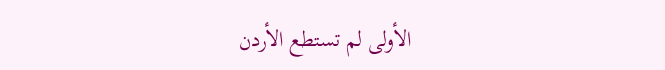الأولى لم تستطع الأردن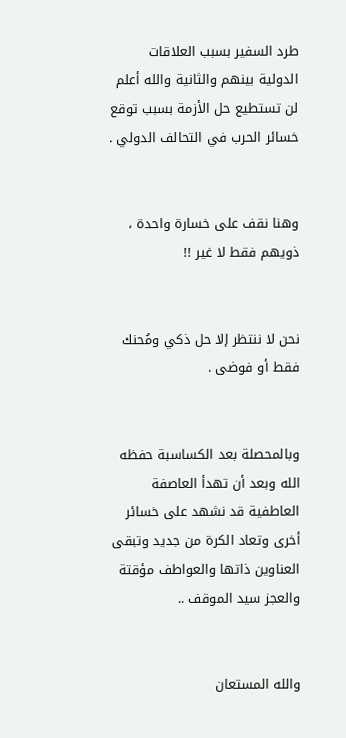طرد السفير بسبب العلاقات الدولية بينهم والثانية والله أعلم لن تستطيع حل الأزمة بسبب توقع خسائر الحرب في التحالف الدولي .


وهنا نقف على خسارة واحدة ، ذويهم فقط لا غير !!


نحن لا ننتظر إلا حل ذكي ومُحنك فقط أو فوضى .


وبالمحصلة بعد الكساسبة حفظه الله وبعد أن تهدأ العاصفة العاطفية قد نشهد على خسائر أخرى وتعاد الكرة من جديد وتبقى العناوين ذاتها والعواطف مؤقتة والعجز سيد الموقف ..


والله المستعان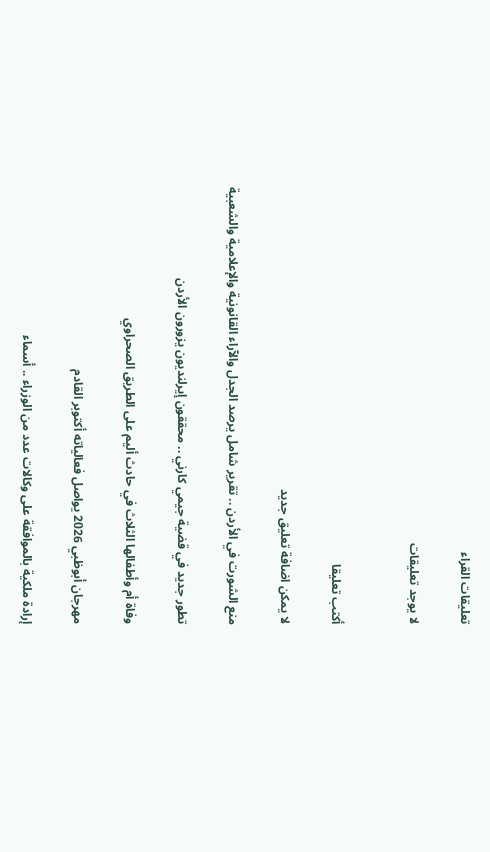تعليقات القراء

لا يوجد تعليقات


أكتب تعليقا

لا يمكن اضافة تعليق جديد

منع الشورت في الأردن .. تقرير شامل يرصد الجدل والآراء القانونية والإعلامية والشعبية

تطور جديد في قضية جيمي كارني .. محققون إيرلنديون يزورون الأردن

وفاة أم وأطفالها الثلاث في حادث أليم على الطريق الصحراوي

مهرجان أبوظبي 2026 يواصل فعالياته أكتوبر القادم

إرادة ملكية بالموافقة على وكالات عدد من الوزراء .. أسماء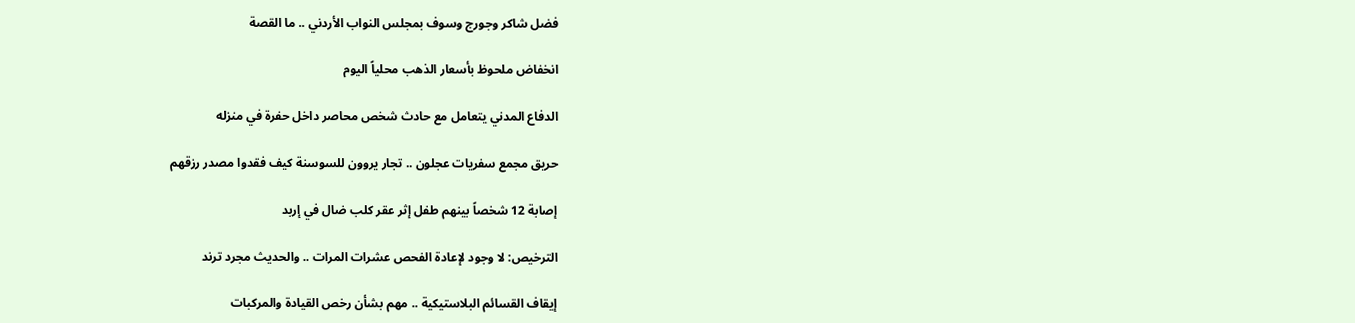فضل شاكر وجورج وسوف بمجلس النواب الأردني .. ما القصة

انخفاض ملحوظ بأسعار الذهب محلياً اليوم

الدفاع المدني يتعامل مع حادث شخص محاصر داخل حفرة في منزله

حريق مجمع سفريات عجلون .. تجار يروون للسوسنة كيف فقدوا مصدر رزقهم

إصابة 12 شخصاً بينهم طفل إثر عقر كلب ضال في إربد

الترخيص: لا وجود لإعادة الفحص عشرات المرات .. والحديث مجرد ترند

إيقاف القسائم البلاستيكية .. مهم بشأن رخص القيادة والمركبات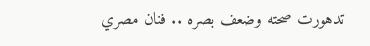تدهورت صحته وضعف بصره .. فنان مصري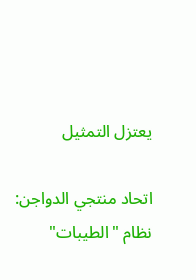يعتزل التمثيل

اتحاد منتجي الدواجن: نظام "الطيبات"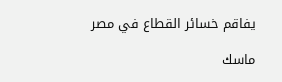يفاقم خسائر القطاع في مصر

ماسك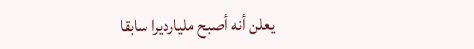يعلن أنه أصبح مليارديرا سابقا